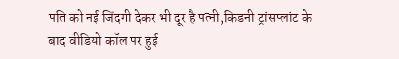पति को नई जिंदगी देकर भी दूर है पत्नी,किडनी ट्रांसप्लांट के बाद वीडियो कॉल पर हुई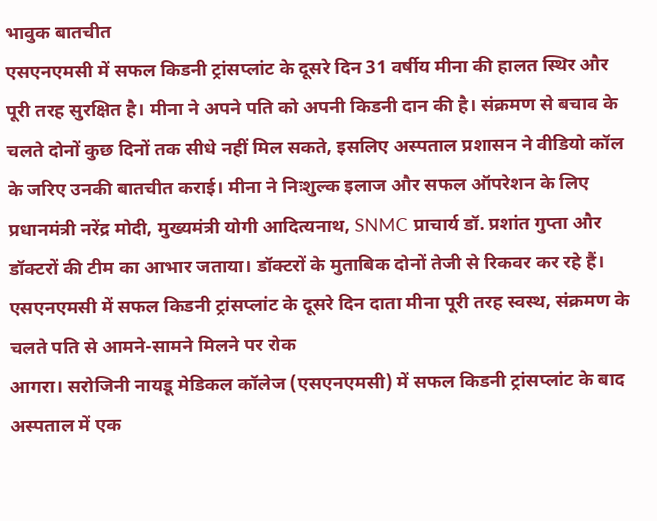भावुक बातचीत
एसएनएमसी में सफल किडनी ट्रांसप्लांट के दूसरे दिन 31 वर्षीय मीना की हालत स्थिर और पूरी तरह सुरक्षित है। मीना ने अपने पति को अपनी किडनी दान की है। संक्रमण से बचाव के चलते दोनों कुछ दिनों तक सीधे नहीं मिल सकते, इसलिए अस्पताल प्रशासन ने वीडियो कॉल के जरिए उनकी बातचीत कराई। मीना ने निःशुल्क इलाज और सफल ऑपरेशन के लिए प्रधानमंत्री नरेंद्र मोदी, मुख्यमंत्री योगी आदित्यनाथ, SNMC प्राचार्य डॉ. प्रशांत गुप्ता और डॉक्टरों की टीम का आभार जताया। डॉक्टरों के मुताबिक दोनों तेजी से रिकवर कर रहे हैं।
एसएनएमसी में सफल किडनी ट्रांसप्लांट के दूसरे दिन दाता मीना पूरी तरह स्वस्थ, संक्रमण के चलते पति से आमने-सामने मिलने पर रोक
आगरा। सरोजिनी नायडू मेडिकल कॉलेज (एसएनएमसी) में सफल किडनी ट्रांसप्लांट के बाद अस्पताल में एक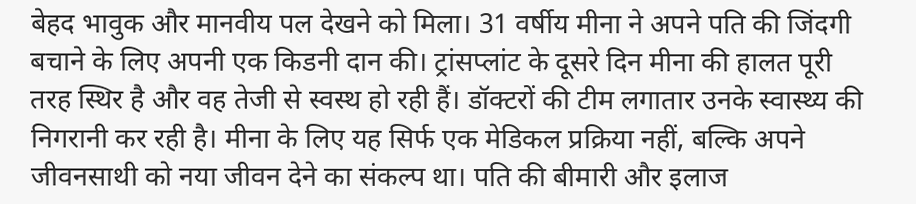बेहद भावुक और मानवीय पल देखने को मिला। 31 वर्षीय मीना ने अपने पति की जिंदगी बचाने के लिए अपनी एक किडनी दान की। ट्रांसप्लांट के दूसरे दिन मीना की हालत पूरी तरह स्थिर है और वह तेजी से स्वस्थ हो रही हैं। डॉक्टरों की टीम लगातार उनके स्वास्थ्य की निगरानी कर रही है। मीना के लिए यह सिर्फ एक मेडिकल प्रक्रिया नहीं, बल्कि अपने जीवनसाथी को नया जीवन देने का संकल्प था। पति की बीमारी और इलाज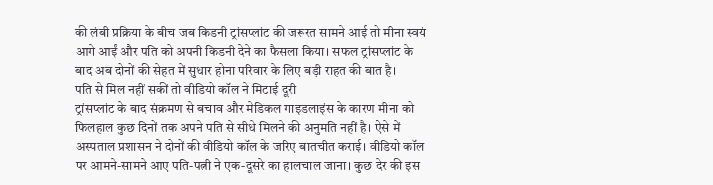की लंबी प्रक्रिया के बीच जब किडनी ट्रांसप्लांट की जरूरत सामने आई तो मीना स्वयं आगे आईं और पति को अपनी किडनी देने का फैसला किया। सफल ट्रांसप्लांट के बाद अब दोनों की सेहत में सुधार होना परिवार के लिए बड़ी राहत की बात है।
पति से मिल नहीं सकीं तो वीडियो कॉल ने मिटाई दूरी
ट्रांसप्लांट के बाद संक्रमण से बचाव और मेडिकल गाइडलाइंस के कारण मीना को फिलहाल कुछ दिनों तक अपने पति से सीधे मिलने की अनुमति नहीं है। ऐसे में अस्पताल प्रशासन ने दोनों की वीडियो कॉल के जरिए बातचीत कराई। वीडियो कॉल पर आमने-सामने आए पति-पत्नी ने एक-दूसरे का हालचाल जाना। कुछ देर की इस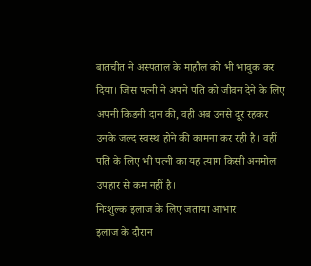बातचीत ने अस्पताल के माहौल को भी भावुक कर दिया। जिस पत्नी ने अपने पति को जीवन देने के लिए अपनी किडनी दान की, वही अब उनसे दूर रहकर उनके जल्द स्वस्थ होने की कामना कर रही है। वहीं पति के लिए भी पत्नी का यह त्याग किसी अनमोल उपहार से कम नहीं है।
निःशुल्क इलाज के लिए जताया आभार
इलाज के दौरान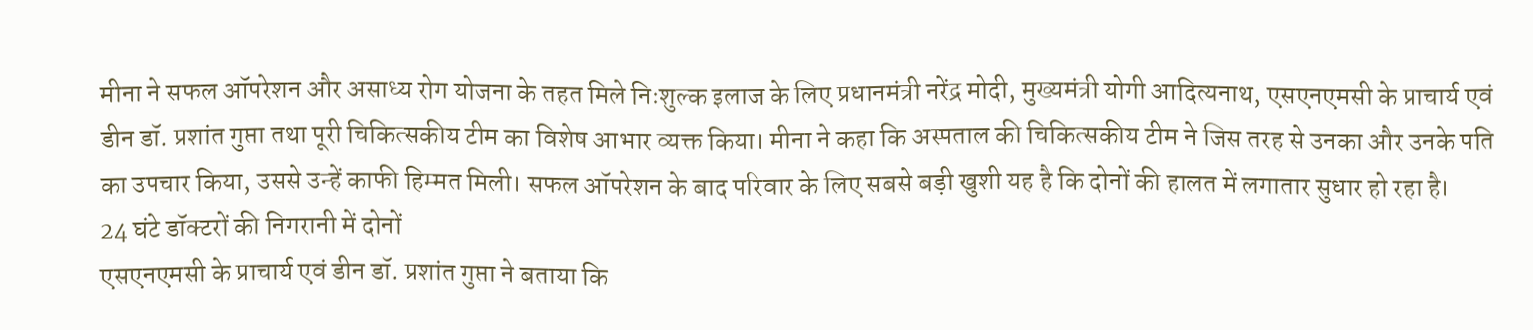मीना ने सफल ऑपरेशन और असाध्य रोग योजना के तहत मिले निःशुल्क इलाज के लिए प्रधानमंत्री नरेंद्र मोदी, मुख्यमंत्री योगी आदित्यनाथ, एसएनएमसी के प्राचार्य एवं डीन डॉ. प्रशांत गुप्ता तथा पूरी चिकित्सकीय टीम का विशेष आभार व्यक्त किया। मीना ने कहा कि अस्पताल की चिकित्सकीय टीम ने जिस तरह से उनका और उनके पति का उपचार किया, उससे उन्हें काफी हिम्मत मिली। सफल ऑपरेशन के बाद परिवार के लिए सबसे बड़ी खुशी यह है कि दोनों की हालत में लगातार सुधार हो रहा है।
24 घंटे डॉक्टरों की निगरानी में दोनों
एसएनएमसी के प्राचार्य एवं डीन डॉ. प्रशांत गुप्ता ने बताया कि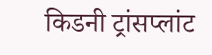किडनी ट्रांसप्लांट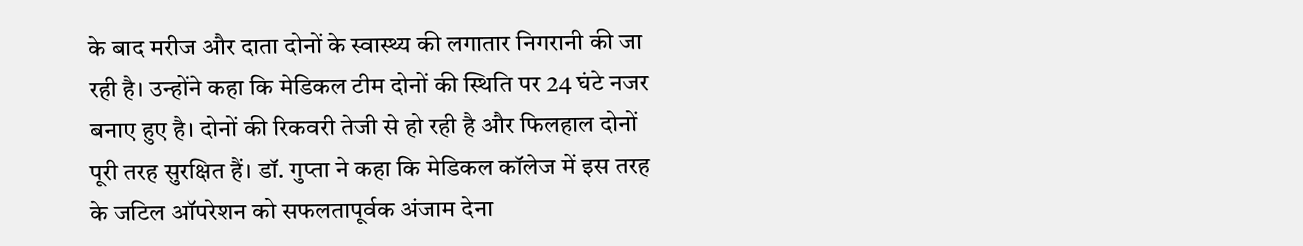के बाद मरीज और दाता दोनों के स्वास्थ्य की लगातार निगरानी की जा रही है। उन्होंने कहा कि मेडिकल टीम दोनों की स्थिति पर 24 घंटे नजर बनाए हुए है। दोनों की रिकवरी तेजी से हो रही है और फिलहाल दोनों पूरी तरह सुरक्षित हैं। डॉ. गुप्ता ने कहा कि मेडिकल कॉलेज में इस तरह के जटिल ऑपरेशन को सफलतापूर्वक अंजाम देना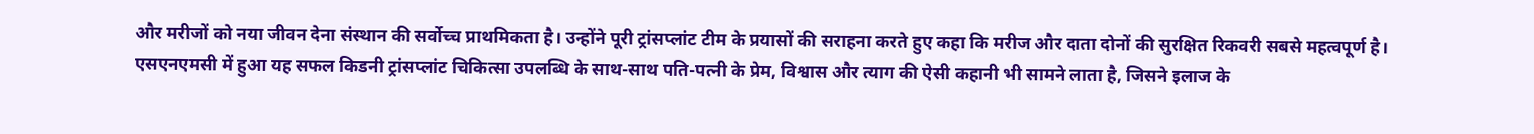और मरीजों को नया जीवन देना संस्थान की सर्वोच्च प्राथमिकता है। उन्होंने पूरी ट्रांसप्लांट टीम के प्रयासों की सराहना करते हुए कहा कि मरीज और दाता दोनों की सुरक्षित रिकवरी सबसे महत्वपूर्ण है। एसएनएमसी में हुआ यह सफल किडनी ट्रांसप्लांट चिकित्सा उपलब्धि के साथ-साथ पति-पत्नी के प्रेम, विश्वास और त्याग की ऐसी कहानी भी सामने लाता है, जिसने इलाज के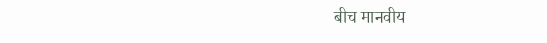बीच मानवीय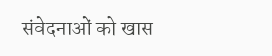संवेदनाओं को खास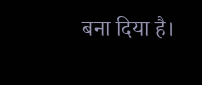बना दिया है।